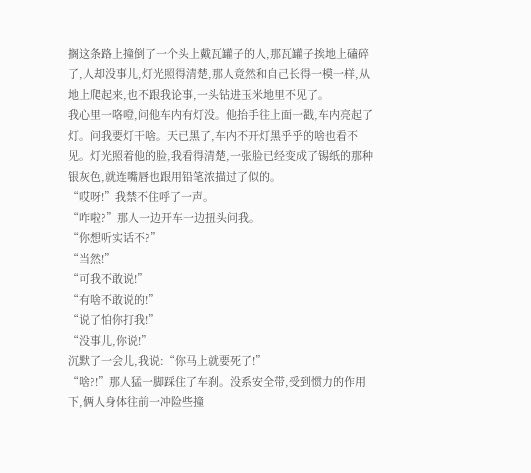搁这条路上撞倒了一个头上戴瓦罐子的人,那瓦罐子挨地上磕碎了,人却没事儿,灯光照得清楚,那人竟然和自己长得一模一样,从地上爬起来,也不跟我论事,一头钻进玉米地里不见了。
我心里一咯噔,问他车内有灯没。他抬手往上面一戳,车内亮起了灯。问我要灯干啥。天已黑了,车内不开灯黑乎乎的啥也看不见。灯光照着他的脸,我看得清楚,一张脸已经变成了锡纸的那种银灰色,就连嘴唇也跟用铅笔浓描过了似的。
“哎呀!”我禁不住呼了一声。
“咋啦?”那人一边开车一边扭头问我。
“你想听实话不?”
“当然!”
“可我不敢说!”
“有啥不敢说的!”
“说了怕你打我!”
“没事儿,你说!”
沉默了一会儿,我说:“你马上就要死了!”
“啥?!”那人猛一脚踩住了车刹。没系安全带,受到惯力的作用下,俩人身体往前一冲险些撞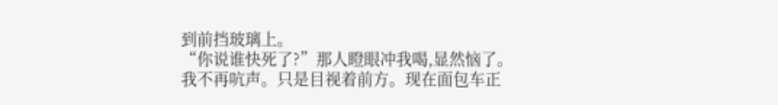到前挡玻璃上。
“你说谁快死了?”那人瞪眼冲我喝,显然恼了。
我不再吭声。只是目视着前方。现在面包车正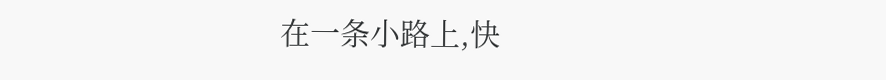在一条小路上,快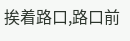挨着路口,路口前